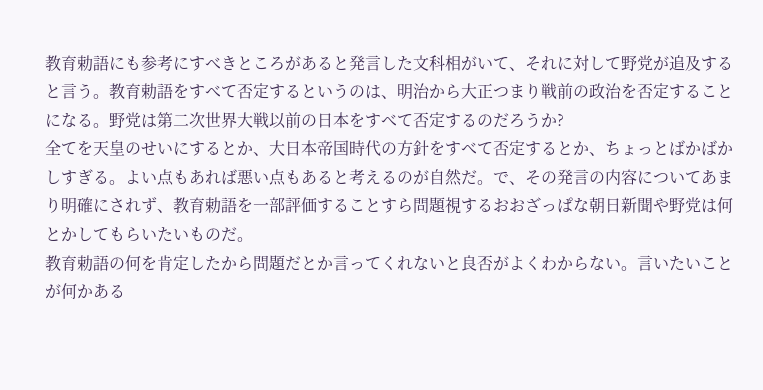教育勅語にも参考にすべきところがあると発言した文科相がいて、それに対して野党が追及すると言う。教育勅語をすべて否定するというのは、明治から大正つまり戦前の政治を否定することになる。野党は第二次世界大戦以前の日本をすべて否定するのだろうか?
全てを天皇のせいにするとか、大日本帝国時代の方針をすべて否定するとか、ちょっとばかばかしすぎる。よい点もあれば悪い点もあると考えるのが自然だ。で、その発言の内容についてあまり明確にされず、教育勅語を一部評価することすら問題視するおおざっぱな朝日新聞や野党は何とかしてもらいたいものだ。
教育勅語の何を肯定したから問題だとか言ってくれないと良否がよくわからない。言いたいことが何かある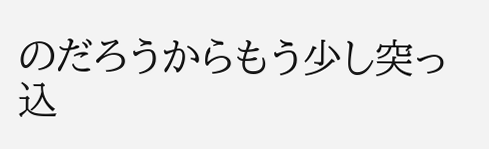のだろうからもう少し突っ込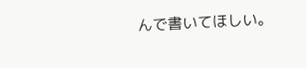んで書いてほしい。